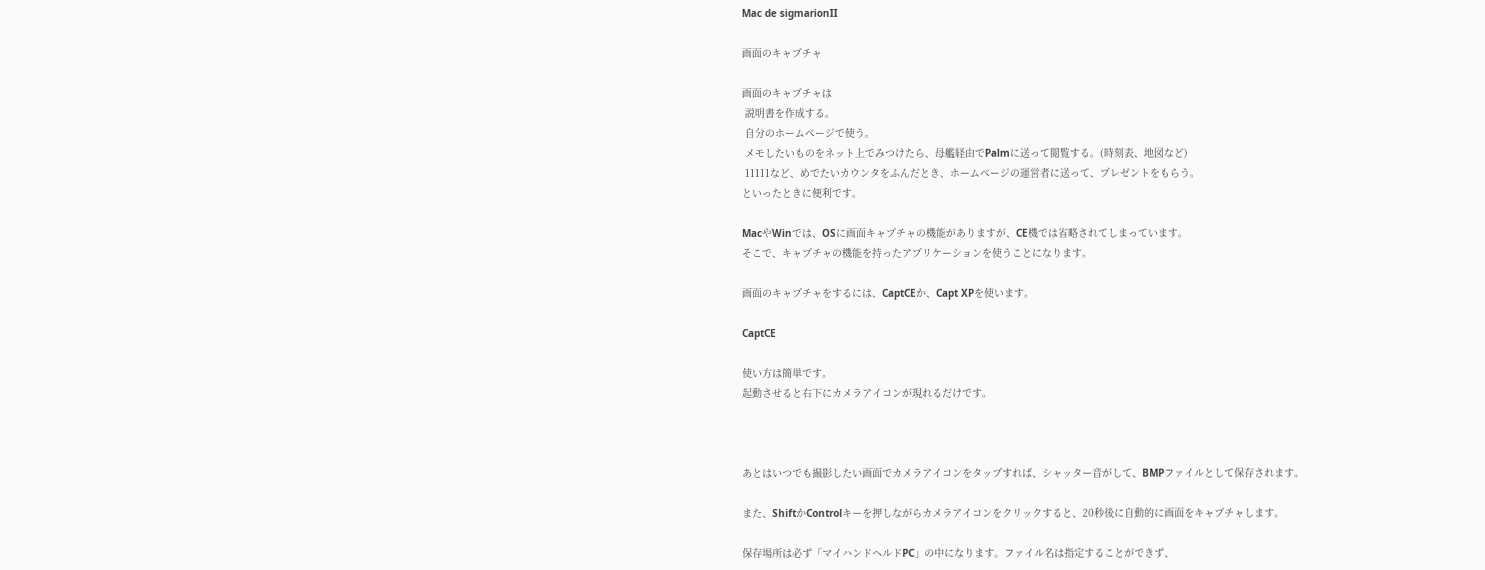Mac de sigmarionII

画面のキャプチャ

画面のキャプチャは
 説明書を作成する。
 自分のホームページで使う。
 メモしたいものをネット上でみつけたら、母艦経由でPalmに送って閲覧する。(時刻表、地図など)
 11111など、めでたいカウンタをふんだとき、ホームページの運営者に送って、プレゼントをもらう。
といったときに便利です。

MacやWinでは、OSに画面キャプチャの機能がありますが、CE機では省略されてしまっています。
そこで、キャプチャの機能を持ったアプリケーションを使うことになります。

画面のキャプチャをするには、CaptCEか、Capt XPを使います。

CaptCE

使い方は簡単です。
起動させると右下にカメラアイコンが現れるだけです。



あとはいつでも撮影したい画面でカメラアイコンをタップすれば、シャッター音がして、BMPファイルとして保存されます。

また、ShiftかControlキーを押しながらカメラアイコンをクリックすると、20秒後に自動的に画面をキャプチャします。

保存場所は必ず「マイハンドヘルドPC」の中になります。ファイル名は指定することができず、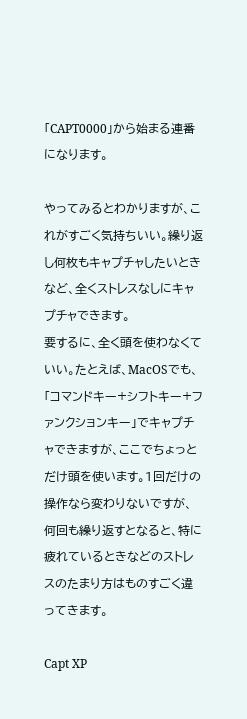「CAPT0000」から始まる連番になります。

やってみるとわかりますが、これがすごく気持ちいい。繰り返し何枚もキャプチャしたいときなど、全くストレスなしにキャプチャできます。
要するに、全く頭を使わなくていい。たとえば、MacOSでも、「コマンドキー+シフトキー+ファンクションキー」でキャプチャできますが、ここでちょっとだけ頭を使います。1回だけの操作なら変わりないですが、何回も繰り返すとなると、特に疲れているときなどのストレスのたまり方はものすごく違ってきます。

Capt XP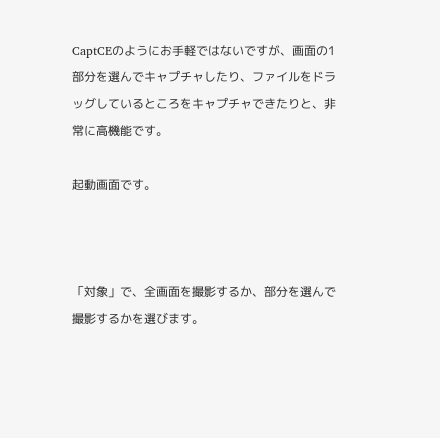CaptCEのようにお手軽ではないですが、画面の1部分を選んでキャプチャしたり、ファイルをドラッグしているところをキャプチャできたりと、非常に高機能です。

起動画面です。



「対象」で、全画面を撮影するか、部分を選んで撮影するかを選びます。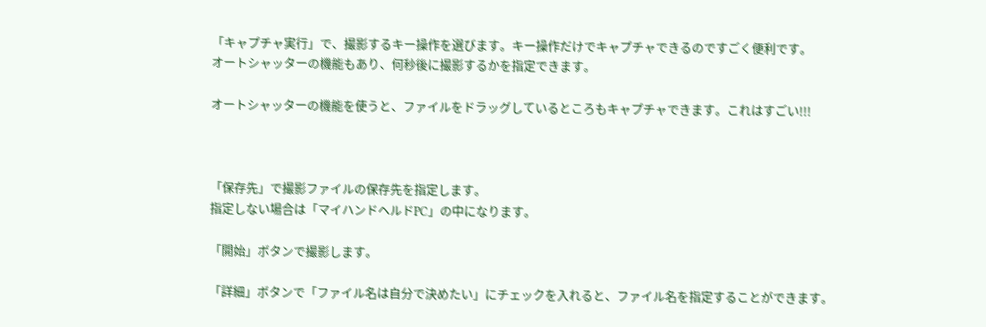「キャプチャ実行」で、撮影するキー操作を選びます。キー操作だけでキャプチャできるのですごく便利です。
オートシャッターの機能もあり、何秒後に撮影するかを指定できます。

オートシャッターの機能を使うと、ファイルをドラッグしているところもキャプチャできます。これはすごい!!!



「保存先」で撮影ファイルの保存先を指定します。
指定しない場合は「マイハンドヘルドPC」の中になります。

「開始」ボタンで撮影します。

「詳細」ボタンで「ファイル名は自分で決めたい」にチェックを入れると、ファイル名を指定することができます。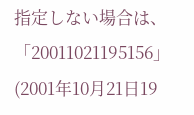指定しない場合は、「20011021195156」(2001年10月21日19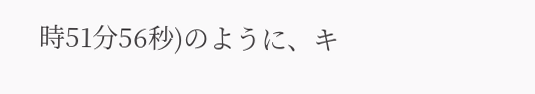時51分56秒)のように、キ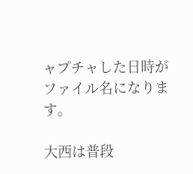ャプチャした日時がファイル名になります。

大西は普段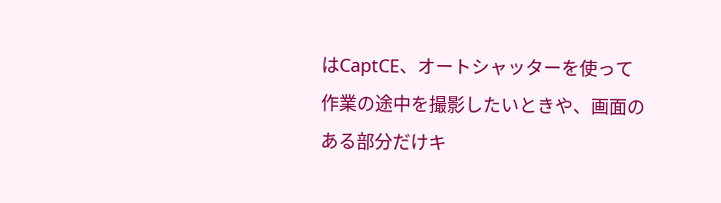はCaptCE、オートシャッターを使って作業の途中を撮影したいときや、画面のある部分だけキ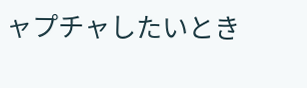ャプチャしたいとき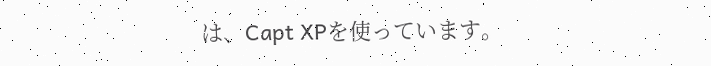は、Capt XPを使っています。